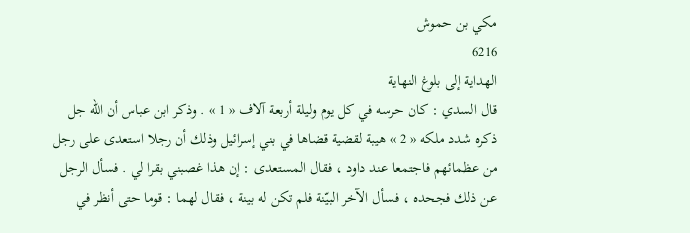مكي بن حموش
6216
الهداية إلى بلوغ النهاية
قال السدي : كان حرسه في كل يوم وليلة أربعة آلاف « 1 » . وذكر ابن عباس أن اللّه جل ذكره شدد ملكه « 2 » هيبة لقضية قضاها في بني إسرائيل وذلك أن رجلا استعدى على رجل من عظمائهم فاجتمعا عند داود ، فقال المستعدى : إن هذا غصبني بقرا لي . فسأل الرجل عن ذلك فجحده ، فسأل الآخر البيّنة فلم تكن له بينة ، فقال لهما : قوما حتى أنظر في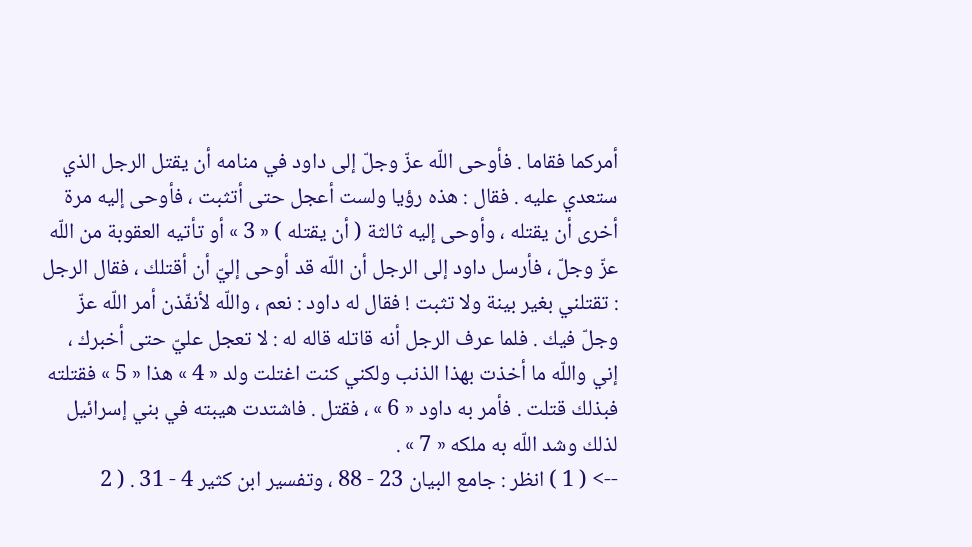أمركما فقاما . فأوحى اللّه عزّ وجلّ إلى داود في منامه أن يقتل الرجل الذي ستعدي عليه . فقال : هذه رؤيا ولست أعجل حتى أتثبت ، فأوحى إليه مرة أخرى أن يقتله ، وأوحى إليه ثالثة ( أن يقتله ) « 3 » أو تأتيه العقوبة من اللّه عزّ وجلّ ، فأرسل داود إلى الرجل أن اللّه قد أوحى إليّ أن أقتلك ، فقال الرجل : تقتلني بغير بينة ولا تثبت ! فقال له داود : نعم ، واللّه لأنفّذن أمر اللّه عزّ وجلّ فيك . فلما عرف الرجل أنه قاتله قاله له : لا تعجل عليّ حتى أخبرك ، إني واللّه ما أخذت بهذا الذنب ولكني كنت اغتلت ولد « 4 » هذا « 5 » فقتلته فبذلك قتلت . فأمر به داود « 6 » ، فقتل . فاشتدت هيبته في بني إسرائيل لذلك وشد اللّه به ملكه « 7 » .
--> ( 1 ) انظر : جامع البيان 23 - 88 ، وتفسير ابن كثير 4 - 31 . ( 2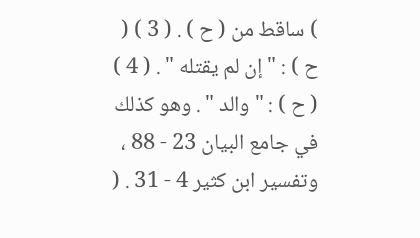) ساقط من ( ح ) . ( 3 ) ( ح ) : " إن لم يقتله " . ( 4 ) ( ح ) : " والد " . وهو كذلك في جامع البيان 23 - 88 ، وتفسير ابن كثير 4 - 31 . (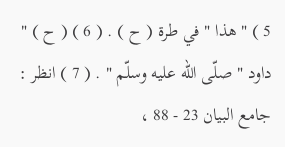5 ) " هذا " في طرة ( ح ) . ( 6 ) ( ح ) " داود " صلّى اللّه عليه وسلّم " . ( 7 ) انظر : جامع البيان 23 - 88 ،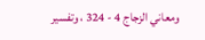ومعاني الزجاج 4 - 324 ، وتفسير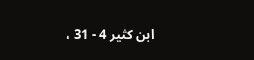ابن كثير 4 - 31 ،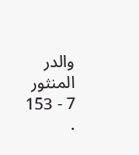والدر المنثور 7 - 153 .